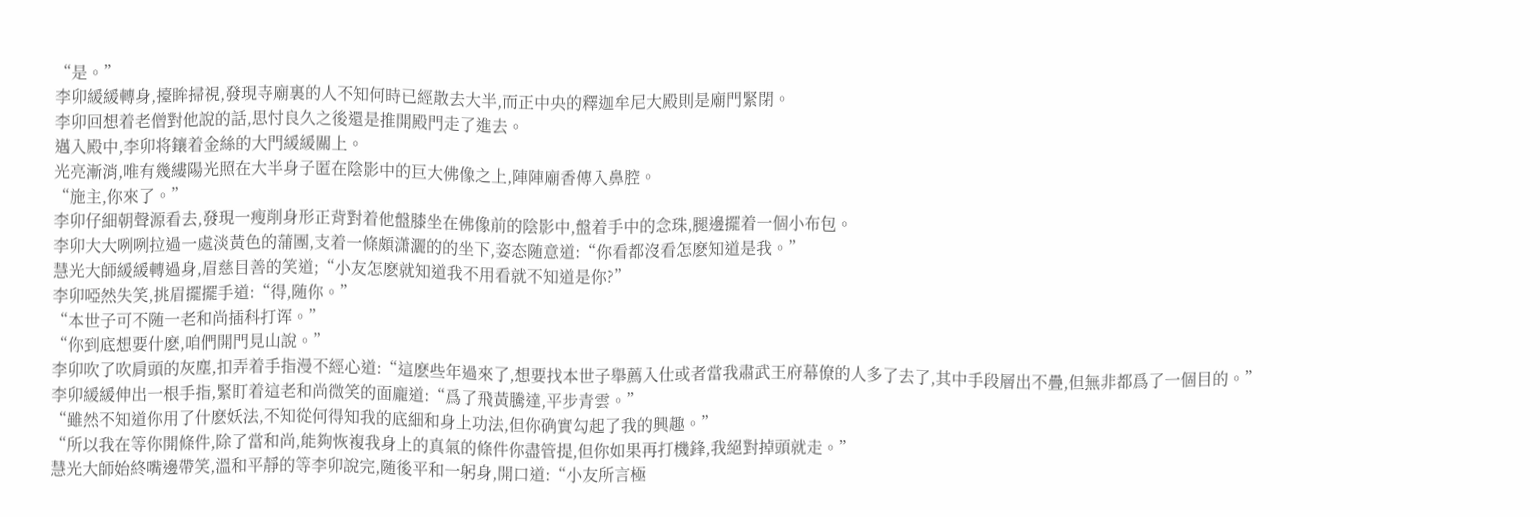“是。”
李卯緩緩轉身,擡眸掃視,發現寺廟裏的人不知何時已經散去大半,而正中央的釋迦牟尼大殿則是廟門緊閉。
李卯回想着老僧對他說的話,思忖良久之後還是推開殿門走了進去。
邁入殿中,李卯将鑲着金絲的大門緩緩關上。
光亮漸消,唯有幾縷陽光照在大半身子匿在陰影中的巨大佛像之上,陣陣廟香傳入鼻腔。
“施主,你來了。”
李卯仔細朝聲源看去,發現一瘦削身形正背對着他盤膝坐在佛像前的陰影中,盤着手中的念珠,腿邊擺着一個小布包。
李卯大大咧咧拉過一處淡黃色的蒲團,支着一條頗潇灑的的坐下,姿态随意道:“你看都沒看怎麽知道是我。”
慧光大師緩緩轉過身,眉慈目善的笑道;“小友怎麽就知道我不用看就不知道是你?”
李卯啞然失笑,挑眉擺擺手道:“得,随你。”
“本世子可不随一老和尚插科打诨。”
“你到底想要什麽,咱們開門見山說。”
李卯吹了吹肩頭的灰塵,扣弄着手指漫不經心道:“這麽些年過來了,想要找本世子舉薦入仕或者當我肅武王府幕僚的人多了去了,其中手段層出不疊,但無非都爲了一個目的。”
李卯緩緩伸出一根手指,緊盯着這老和尚微笑的面龐道:“爲了飛黃騰達,平步青雲。”
“雖然不知道你用了什麽妖法,不知從何得知我的底細和身上功法,但你确實勾起了我的興趣。”
“所以我在等你開條件,除了當和尚,能夠恢複我身上的真氣的條件你盡管提,但你如果再打機鋒,我絕對掉頭就走。”
慧光大師始終嘴邊帶笑,溫和平靜的等李卯說完,随後平和一躬身,開口道:“小友所言極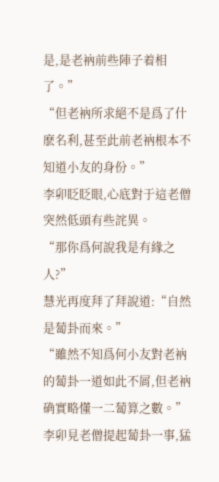是,是老衲前些陣子着相了。”
“但老衲所求絕不是爲了什麽名利,甚至此前老衲根本不知道小友的身份。”
李卯眨眨眼,心底對于這老僧突然低頭有些詫異。
“那你爲何說我是有緣之人?”
慧光再度拜了拜說道:“自然是蔔卦而來。”
“雖然不知爲何小友對老衲的蔔卦一道如此不屑,但老衲确實略懂一二蔔算之數。”
李卯見老僧提起蔔卦一事,猛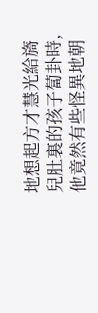地想起方才慧光給旖兒肚裏的孩子蔔卦時,他竟然有些怪異地朝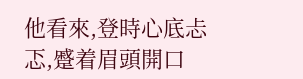他看來,登時心底忐忑,蹙着眉頭開口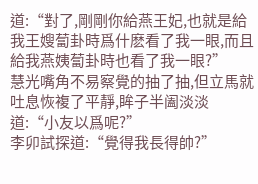道:“對了,剛剛你給燕王妃,也就是給我王嫂蔔卦時爲什麽看了我一眼,而且給我燕姨蔔卦時也看了我一眼?”
慧光嘴角不易察覺的抽了抽,但立馬就吐息恢複了平靜,眸子半阖淡淡道:“小友以爲呢?”
李卯試探道:“覺得我長得帥?”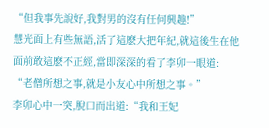“但我事先說好,我對男的沒有任何興趣!”
慧光面上有些無語,活了這麽大把年紀,就這後生在他面前敢這麽不正經,當即深深的看了李卯一眼道:
“老僧所想之事,就是小友心中所想之事。”
李卯心中一突,脫口而出道:“我和王妃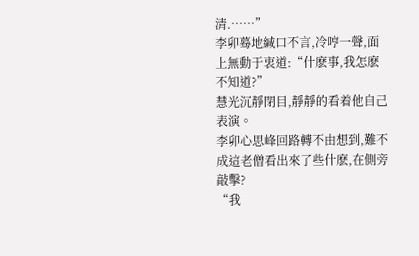清.……”
李卯蓦地緘口不言,冷哼一聲,面上無動于衷道:“什麽事,我怎麽不知道?”
慧光沉靜閉目,靜靜的看着他自己表演。
李卯心思峰回路轉不由想到,難不成這老僧看出來了些什麽,在側旁敲擊?
“我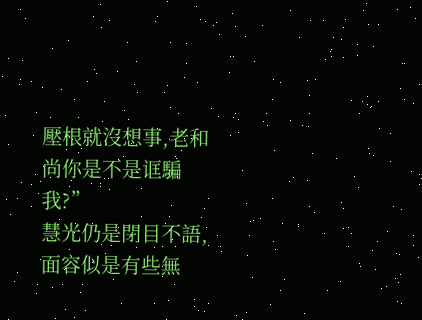壓根就沒想事,老和尚你是不是诓騙我?”
慧光仍是閉目不語,面容似是有些無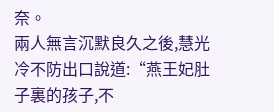奈。
兩人無言沉默良久之後,慧光冷不防出口說道:“燕王妃肚子裏的孩子,不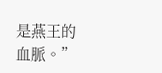是燕王的血脈。”